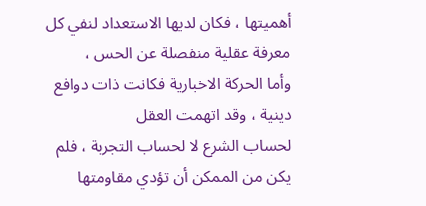أهميتها ، فكان لديها الاستعداد لنفي كل معرفة عقلية منفصلة عن الحس ،
وأما الحركة الاخبارية فكانت ذات دوافع دينية ، وقد اتهمت العقل
لحساب الشرع لا لحساب التجربة ، فلم يكن من الممكن أن تؤدي مقاومتها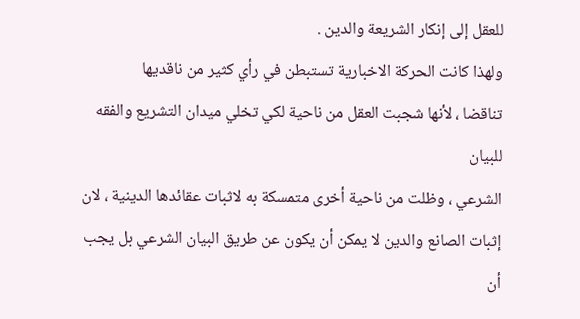للعقل إلى إنكار الشريعة والدين .
ولهذا كانت الحركة الاخبارية تستبطن في رأي كثير من ناقديها
تناقضا ، لأنها شجبت العقل من ناحية لكي تخلي ميدان التشريع والفقه للبيان
الشرعي ، وظلت من ناحية أخرى متمسكة به لاثبات عقائدها الدينية ، لان
إثبات الصانع والدين لا يمكن أن يكون عن طريق البيان الشرعي بل يجب
أن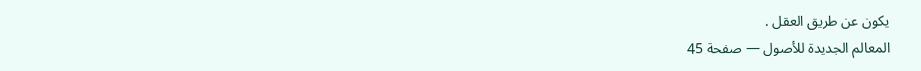يكون عن طريق العقل .
المعالم الجديدة للأصول — صفحة 45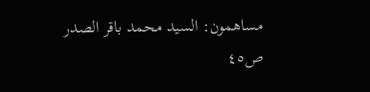مساهمون: السيد محمد باقر الصدر
ص٤٥